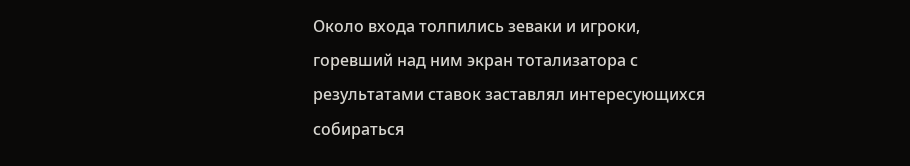Около входа толпились зеваки и игроки, горевший над ним экран тотализатора с результатами ставок заставлял интересующихся собираться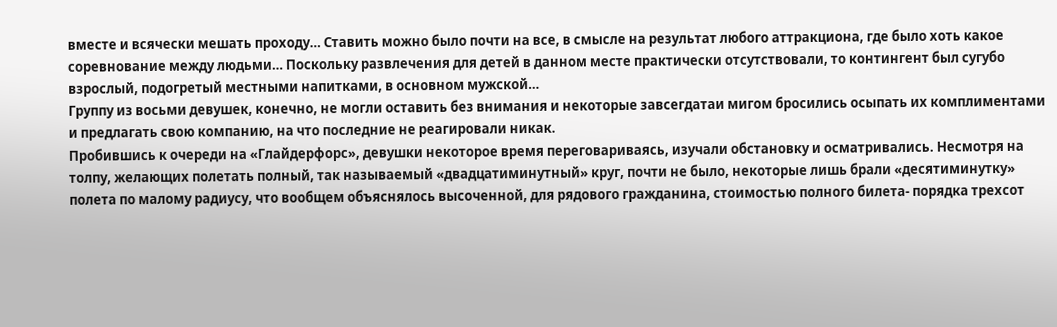вместе и всячески мешать проходу… Ставить можно было почти на все, в смысле на результат любого аттракциона, где было хоть какое соревнование между людьми… Поскольку развлечения для детей в данном месте практически отсутствовали, то контингент был сугубо взрослый, подогретый местными напитками, в основном мужской…
Группу из восьми девушек, конечно, не могли оставить без внимания и некоторые завсегдатаи мигом бросились осыпать их комплиментами и предлагать свою компанию, на что последние не реагировали никак.
Пробившись к очереди на «Глайдерфорс», девушки некоторое время переговариваясь, изучали обстановку и осматривались. Несмотря на толпу, желающих полетать полный, так называемый «двадцатиминутный» круг, почти не было, некоторые лишь брали «десятиминутку» полета по малому радиусу, что вообщем объяснялось высоченной, для рядового гражданина, стоимостью полного билета- порядка трехсот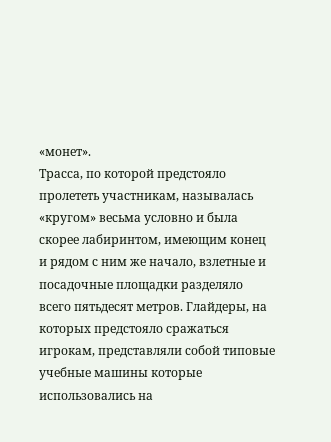«монет».
Трасса, по которой предстояло пролететь участникам, называлась «кругом» весьма условно и была скорее лабиринтом, имеющим конец и рядом с ним же начало, взлетные и посадочные площадки разделяло всего пятьдесят метров. Глайдеры, на которых предстояло сражаться игрокам, представляли собой типовые учебные машины которые использовались на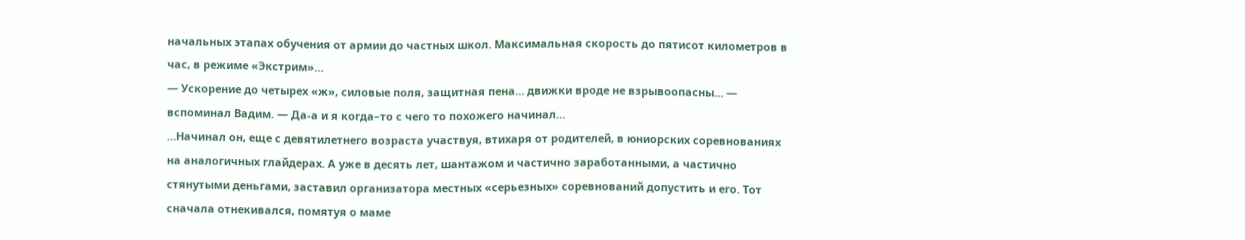начальных этапах обучения от армии до частных школ. Максимальная скорость до пятисот километров в час, в режиме «Экстрим»…
— Ускорение до четырех «ж», силовые поля, защитная пена… движки вроде не взрывоопасны… — вспоминал Вадим. — Да-а и я когда–то с чего то похожего начинал…
…Начинал он, еще с девятилетнего возраста участвуя, втихаря от родителей, в юниорских соревнованиях на аналогичных глайдерах. А уже в десять лет, шантажом и частично заработанными, а частично стянутыми деньгами, заставил организатора местных «серьезных» соревнований допустить и его. Тот сначала отнекивался, помятуя о маме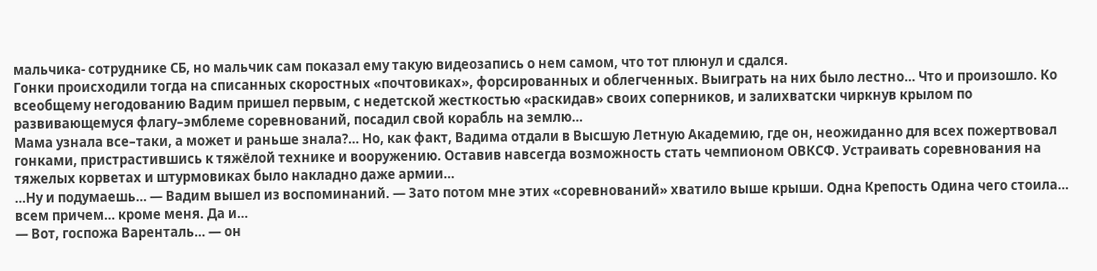мальчика- сотруднике СБ, но мальчик сам показал ему такую видеозапись о нем самом, что тот плюнул и сдался.
Гонки происходили тогда на списанных скоростных «почтовиках», форсированных и облегченных. Выиграть на них было лестно… Что и произошло. Ко всеобщему негодованию Вадим пришел первым, с недетской жесткостью «раскидав» своих соперников, и залихватски чиркнув крылом по развивающемуся флагу–эмблеме соревнований, посадил свой корабль на землю…
Мама узнала все–таки, а может и раньше знала?… Но, как факт, Вадима отдали в Высшую Летную Академию, где он, неожиданно для всех пожертвовал гонками, пристрастившись к тяжёлой технике и вооружению. Оставив навсегда возможность стать чемпионом ОВКСФ. Устраивать соревнования на тяжелых корветах и штурмовиках было накладно даже армии…
…Ну и подумаешь… — Вадим вышел из воспоминаний. — Зато потом мне этих «соревнований» хватило выше крыши. Одна Крепость Одина чего стоила… всем причем… кроме меня. Да и…
— Вот, госпожа Варенталь… — он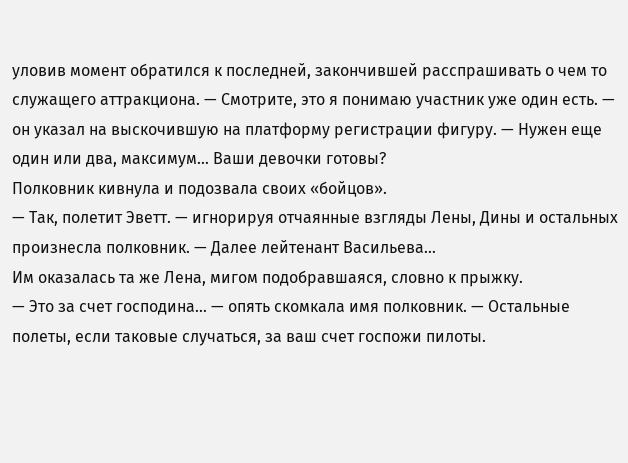уловив момент обратился к последней, закончившей расспрашивать о чем то служащего аттракциона. — Смотрите, это я понимаю участник уже один есть. — он указал на выскочившую на платформу регистрации фигуру. — Нужен еще один или два, максимум… Ваши девочки готовы?
Полковник кивнула и подозвала своих «бойцов».
— Так, полетит Эветт. — игнорируя отчаянные взгляды Лены, Дины и остальных произнесла полковник. — Далее лейтенант Васильева…
Им оказалась та же Лена, мигом подобравшаяся, словно к прыжку.
— Это за счет господина… — опять скомкала имя полковник. — Остальные полеты, если таковые случаться, за ваш счет госпожи пилоты.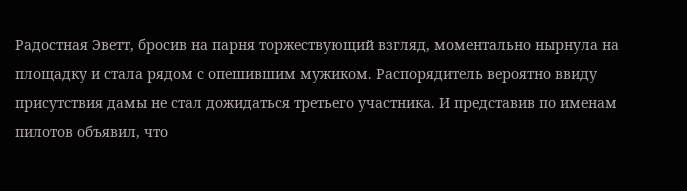Радостная Эветт, бросив на парня торжествующий взгляд, моментально нырнула на площадку и стала рядом с опешившим мужиком. Распорядитель вероятно ввиду присутствия дамы не стал дожидаться третьего участника. И представив по именам пилотов объявил, что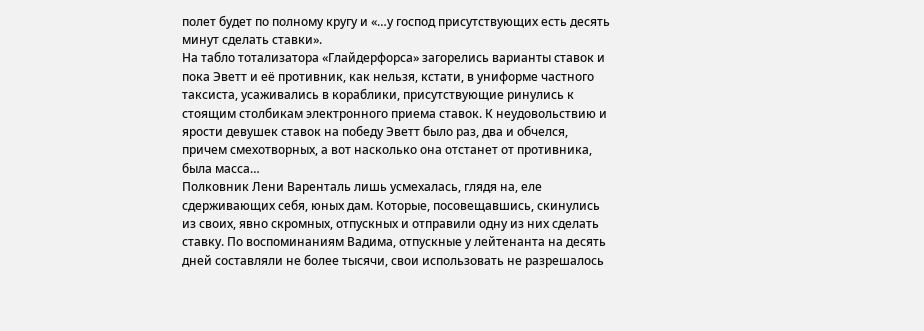полет будет по полному кругу и «…у господ присутствующих есть десять минут сделать ставки».
На табло тотализатора «Глайдерфорса» загорелись варианты ставок и пока Эветт и её противник, как нельзя, кстати, в униформе частного таксиста, усаживались в кораблики, присутствующие ринулись к стоящим столбикам электронного приема ставок. К неудовольствию и ярости девушек ставок на победу Эветт было раз, два и обчелся, причем смехотворных, а вот насколько она отстанет от противника, была масса…
Полковник Лени Варенталь лишь усмехалась, глядя на, еле сдерживающих себя, юных дам. Которые, посовещавшись, скинулись из своих, явно скромных, отпускных и отправили одну из них сделать ставку. По воспоминаниям Вадима, отпускные у лейтенанта на десять дней составляли не более тысячи, свои использовать не разрешалось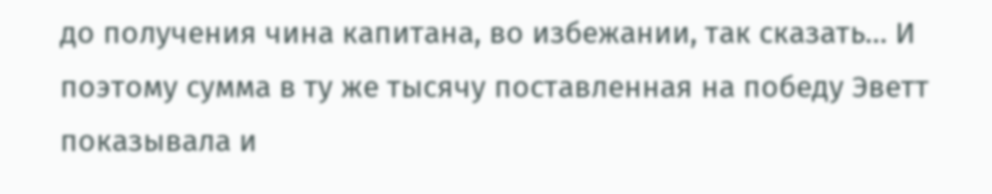до получения чина капитана, во избежании, так сказать… И поэтому сумма в ту же тысячу поставленная на победу Эветт показывала и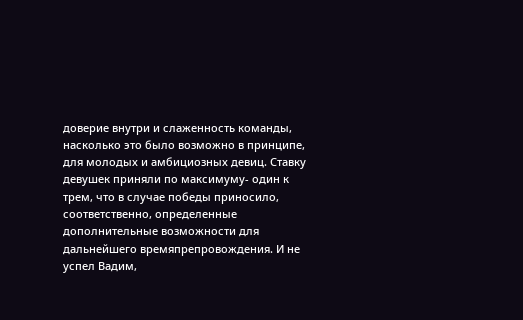доверие внутри и слаженность команды, насколько это было возможно в принципе, для молодых и амбициозных девиц. Ставку девушек приняли по максимуму- один к трем, что в случае победы приносило, соответственно, определенные дополнительные возможности для дальнейшего времяпрепровождения. И не успел Вадим,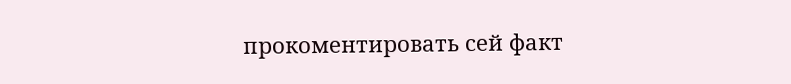прокоментировать сей факт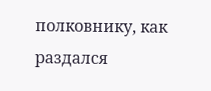полковнику, как раздался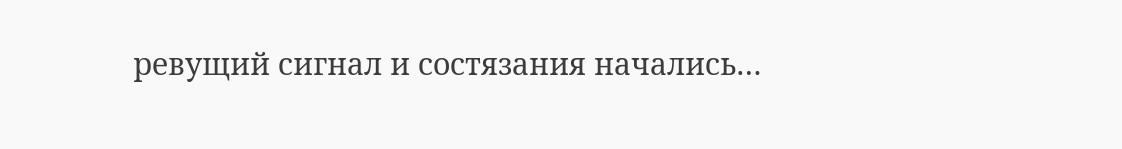ревущий сигнал и состязания начались…